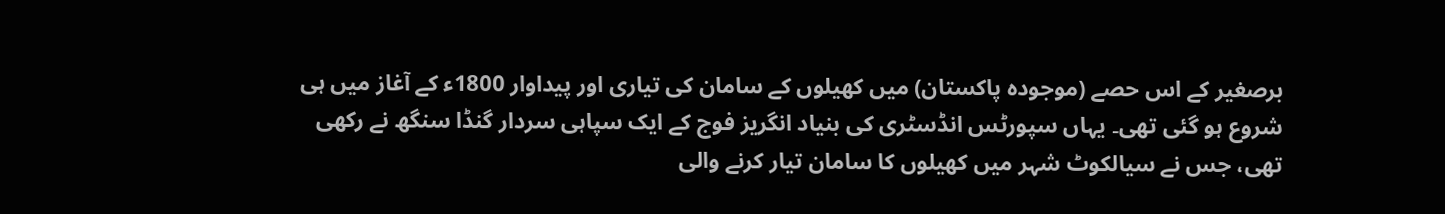برصغیر کے اس حصے (موجودہ پاکستان) میں کھیلوں کے سامان کی تیاری اور پیداوار 1800ء کے آغاز میں ہی شروع ہو گئی تھی۔ یہاں سپورٹس انڈسٹری کی بنیاد انگریز فوج کے ایک سپاہی سردار گنڈا سنگھ نے رکھی تھی، جس نے سیالکوٹ شہر میں کھیلوں کا سامان تیار کرنے والی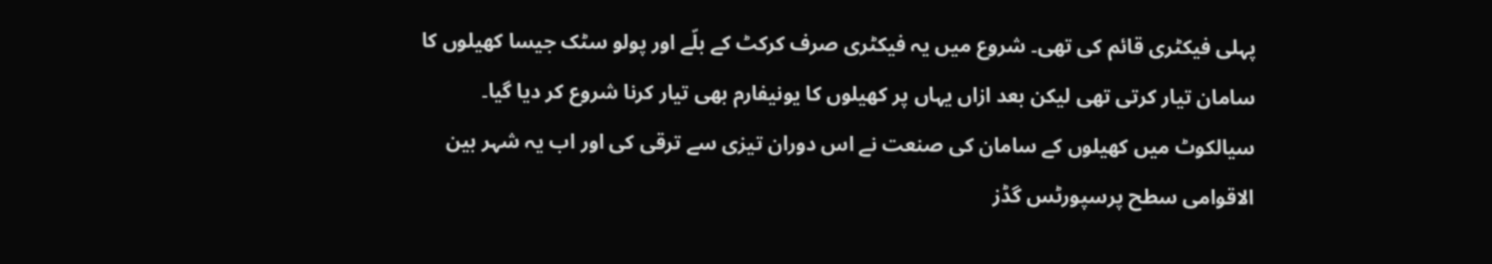پہلی فیکٹری قائم کی تھی۔ شروع میں یہ فیکٹری صرف کرکٹ کے بلّے اور پولو سٹک جیسا کھیلوں کا سامان تیار کرتی تھی لیکن بعد ازاں یہاں پر کھیلوں کا یونیفارم بھی تیار کرنا شروع کر دیا گیا۔ سیالکوٹ میں کھیلوں کے سامان کی صنعت نے اس دوران تیزی سے ترقی کی اور اب یہ شہر بین الاقوامی سطح پرسپورٹس گڈز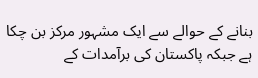بنانے کے حوالے سے ایک مشہور مرکز بن چکا ہے جبکہ پاکستان کی برآمدات کے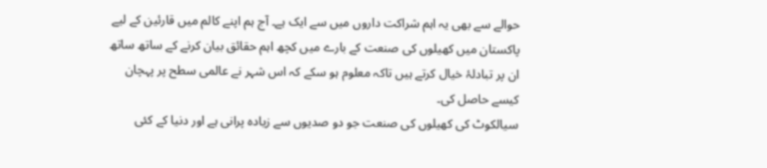حوالے سے بھی یہ اہم شراکت داروں میں سے ایک ہے۔ آج ہم اپنے کالم میں قارئین کے لیے پاکستان میں کھیلوں کی صنعت کے بارے میں کچھ اہم حقائق بیان کرنے کے ساتھ ساتھ ان پر تبادلۂ خیال کرتے ہیں تاکہ معلوم ہو سکے کہ اس شہر نے عالمی سطح پر پہچان کیسے حاصل کی۔
سیالکوٹ کی کھیلوں کی صنعت جو دو صدیوں سے زیادہ پرانی ہے اور دنیا کے کئی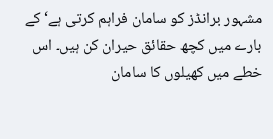مشہور برانڈز کو سامان فراہم کرتی ہے‘ کے بارے میں کچھ حقائق حیران کن ہیں۔ اس خطے میں کھیلوں کا سامان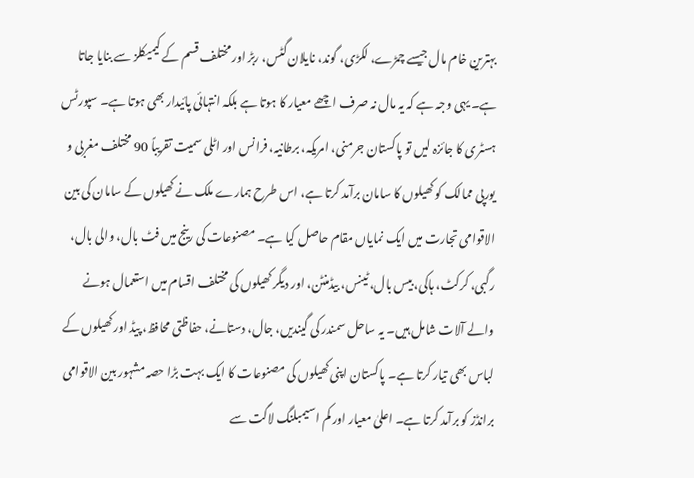بہترین خام مال جیسے چمڑے، لکڑی، گوند، نایلان گٹس، ربڑ اور مختلف قسم کے کیمیکلز سے بنایا جاتا ہے۔ یہی وجہ ہے کہ یہ مال نہ صرف اچھے معیار کا ہوتا ہے بلکہ انتہائی پائیدار بھی ہوتا ہے۔ سپورٹس ہسٹری کا جائزہ لیں تو پاکستان جرمنی، امریکہ، برطانیہ، فرانس اور اٹلی سمیت تقریباً 90 مختلف مغربی و یورپی ممالک کو کھیلوں کا سامان برآمد کرتا ہے، اس طرح ہمارے ملک نے کھیلوں کے سامان کی بین الاقوامی تجارت میں ایک نمایاں مقام حاصل کیا ہے۔ مصنوعات کی رینج میں فٹ بال، والی بال، رگبی، کرکٹ، ہاکی، بیس بال، ٹینس، بیڈمنٹن، اور دیگر کھیلوں کی مختلف اقسام میں استعمال ہونے والے آلات شامل ہیں۔ یہ ساحل سمندر کی گیندیں، جال، دستانے، حفاظتی محافظ، پیڈ اور کھیلوں کے لباس بھی تیار کرتا ہے۔ پاکستان اپنی کھیلوں کی مصنوعات کا ایک بہت بڑا حصہ مشہور بین الاقوامی برانڈز کو برآمد کرتا ہے۔ اعلیٰ معیار اور کم اسیمبلنگ لاگت سے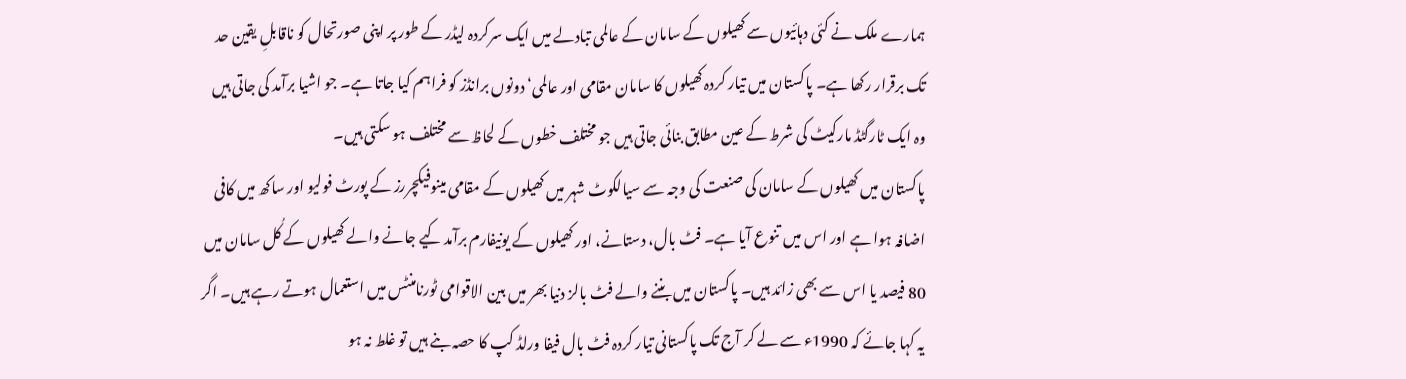ہمارے ملک نے کئی دہائیوں سے کھیلوں کے سامان کے عالمی تبادلے میں ایک سرکردہ لیڈر کے طور پر اپنی صورتحال کو ناقابلِ یقین حد تک برقرار رکھا ہے۔ پاکستان میں تیار کردہ کھیلوں کا سامان مقامی اور عالمی‘ دونوں برانڈز کو فراہم کیا جاتا ہے۔ جو اشیا برآمد کی جاتی ہیں وہ ایک ٹارگٹڈ مارکیٹ کی شرط کے عین مطابق بنائی جاتی ہیں جو مختلف خطوں کے لحاظ سے مختلف ہو سکتی ہیں۔
پاکستان میں کھیلوں کے سامان کی صنعت کی وجہ سے سیالکوٹ شہر میں کھیلوں کے مقامی مینوفیکچررز کے پورٹ فولیو اور ساکھ میں کافی اضافہ ہوا ہے اور اس میں تنوع آیا ہے۔ فٹ بال، دستانے، اور کھیلوں کے یونیفارم برآمد کیے جانے والے کھیلوں کے کُل سامان میں 80 فیصد یا اس سے بھی زائد ہیں۔ پاکستان میں بننے والے فٹ بالز دنیا بھر میں بین الاقوامی ٹورنامنٹس میں استعمال ہوتے رہے ہیں۔ اگر یہ کہا جائے کہ 1990ء سے لے کر آج تک پاکستانی تیار کردہ فٹ بال فیفا ورلڈ کپ کا حصہ بنے ہیں تو غلط نہ ہو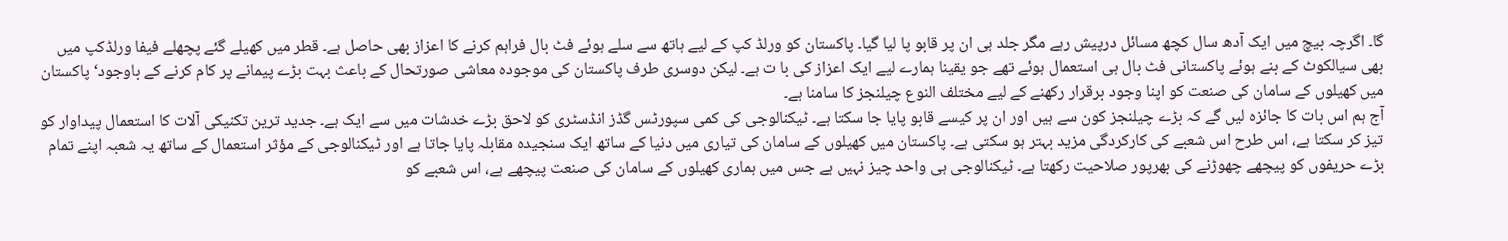گا۔ اگرچہ بیچ میں ایک آدھ سال کچھ مسائل درپیش رہے مگر جلد ہی ان پر قابو پا لیا گیا۔ پاکستان کو ورلڈ کپ کے لیے ہاتھ سے سلے ہوئے فٹ بال فراہم کرنے کا اعزاز بھی حاصل ہے۔ قطر میں کھیلے گئے پچھلے فیفا ورلڈکپ میں بھی سیالکوٹ کے بنے ہوئے پاکستانی فٹ بال ہی استعمال ہوئے تھے جو یقینا ہمارے لیے ایک اعزاز کی با ت ہے۔ لیکن دوسری طرف پاکستان کی موجودہ معاشی صورتحال کے باعث بہت بڑے پیمانے پر کام کرنے کے باوجود‘ پاکستان میں کھیلوں کے سامان کی صنعت کو اپنا وجود برقرار رکھنے کے لیے مختلف النوع چیلنجز کا سامنا ہے۔
آج ہم اس بات کا جائزہ لیں گے کہ بڑے چیلنجز کون سے ہیں اور ان پر کیسے قابو پایا جا سکتا ہے۔ ٹیکنالوجی کی کمی سپورٹس گڈز انڈسٹری کو لاحق بڑے خدشات میں سے ایک ہے۔ جدید ترین تکنیکی آلات کا استعمال پیداوار کو تیز کر سکتا ہے، اس طرح اس شعبے کی کارکردگی مزید بہتر ہو سکتی ہے۔ پاکستان میں کھیلوں کے سامان کی تیاری میں دنیا کے ساتھ ایک سنجیدہ مقابلہ پایا جاتا ہے اور ٹیکنالوجی کے مؤثر استعمال کے ساتھ یہ شعبہ اپنے تمام بڑے حریفوں کو پیچھے چھوڑنے کی بھرپور صلاحیت رکھتا ہے۔ ٹیکنالوجی ہی واحد چیز نہیں ہے جس میں ہماری کھیلوں کے سامان کی صنعت پیچھے ہے، اس شعبے کو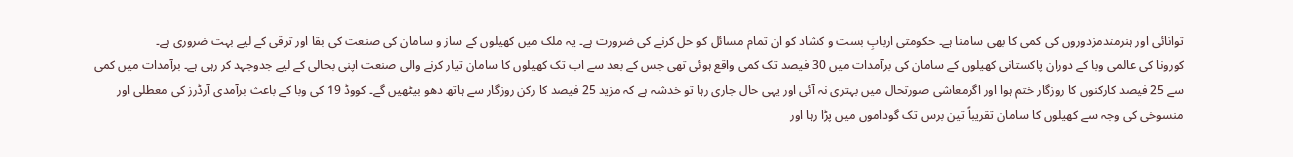توانائی اور ہنرمندمزدوروں کی کمی کا بھی سامنا ہے۔ حکومتی اربابِ بست و کشاد کو ان تمام مسائل کو حل کرنے کی ضرورت ہے۔ یہ ملک میں کھیلوں کے ساز و سامان کی صنعت کی بقا اور ترقی کے لیے بہت ضروری ہے۔
کورونا کی عالمی وبا کے دوران پاکستانی کھیلوں کے سامان کی برآمدات میں 30 فیصد تک کمی واقع ہوئی تھی جس کے بعد سے اب تک کھیلوں کا سامان تیار کرنے والی صنعت اپنی بحالی کے لیے جدوجہد کر رہی ہے۔ برآمدات میں کمی سے 25 فیصد کارکنوں کا روزگار ختم ہوا اور اگرمعاشی صورتحال میں بہتری نہ آئی اور یہی حال جاری رہا تو خدشہ ہے کہ مزید 25 فیصد کا رکن روزگار سے ہاتھ دھو بیٹھیں گے۔ کووڈ 19 کی وبا کے باعث برآمدی آرڈرز کی معطلی اور منسوخی کی وجہ سے کھیلوں کا سامان تقریباً تین برس تک گوداموں میں پڑا رہا اور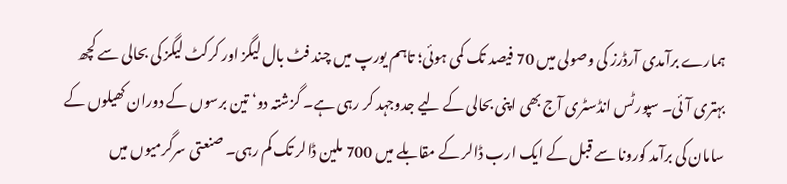ہمارے برآمدی آرڈرز کی وصولی میں 70 فیصد تک کمی ہوئی؛ تاہم یورپ میں چند فٹ بال لیگز اور کرکٹ لیگز کی بحالی سے کچھ بہتری آئی۔ سپورٹس انڈسٹری آج بھی اپنی بحالی کے لیے جدوجہد کر رہی ہے۔ گزشتہ دو‘ تین برسوں کے دوران کھیلوں کے سامان کی برآمد کورونا سے قبل کے ایک ارب ڈالر کے مقابلے میں 700 ملین ڈالر تک کم رہی۔ صنعتی سرگرمیوں میں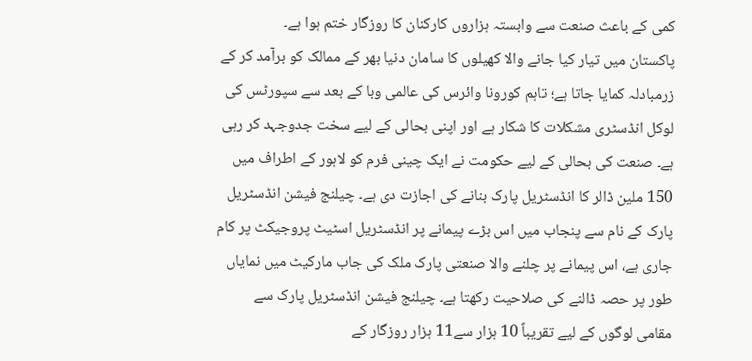کمی کے باعث صنعت سے وابستہ ہزاروں کارکنان کا روزگار ختم ہوا ہے۔
پاکستان میں تیار کیا جانے والا کھیلوں کا سامان دنیا بھر کے ممالک کو برآمد کر کے زرمبادلہ کمایا جاتا ہے؛ تاہم کورونا وائرس کی عالمی وبا کے بعد سے سپورٹس کی لوکل انڈسٹری مشکلات کا شکار ہے اور اپنی بحالی کے لیے سخت جدوجہد کر رہی ہے۔ صنعت کی بحالی کے لیے حکومت نے ایک چینی فرم کو لاہور کے اطراف میں 150 ملین ڈالر کا انڈسٹریل پارک بنانے کی اجازت دی ہے۔ چیلنج فیشن انڈسٹریل پارک کے نام سے پنجاب میں اس بڑے پیمانے پر انڈسٹریل اسٹیٹ پروجیکٹ پر کام جاری ہے، اس پیمانے پر چلنے والا صنعتی پارک ملک کی جاب مارکیٹ میں نمایاں طور پر حصہ ڈالنے کی صلاحیت رکھتا ہے۔ چیلنج فیشن انڈسٹریل پارک سے مقامی لوگوں کے لیے تقریباً 10 ہزار سے11 ہزار روزگار کے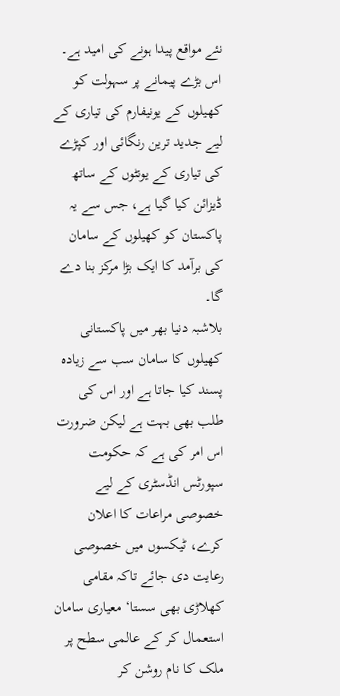نئے مواقع پیدا ہونے کی امید ہے۔ اس بڑے پیمانے پر سہولت کو کھیلوں کے یونیفارم کی تیاری کے لیے جدید ترین رنگائی اور کپڑے کی تیاری کے یونٹوں کے ساتھ ڈیزائن کیا گیا ہے، جس سے یہ پاکستان کو کھیلوں کے سامان کی برآمد کا ایک بڑا مرکز بنا دے گا۔
بلاشبہ دنیا بھر میں پاکستانی کھیلوں کا سامان سب سے زیادہ پسند کیا جاتا ہے اور اس کی طلب بھی بہت ہے لیکن ضرورت اس امر کی ہے کہ حکومت سپورٹس انڈسٹری کے لیے خصوصی مراعات کا اعلان کرے، ٹیکسوں میں خصوصی رعایت دی جائے تاکہ مقامی کھلاڑی بھی سستا‘ معیاری سامان استعمال کر کے عالمی سطح پر ملک کا نام روشن کر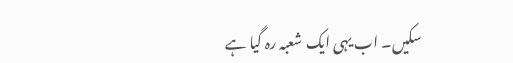سکیں۔ اب یہی ایک شعبہ رہ گیا ہے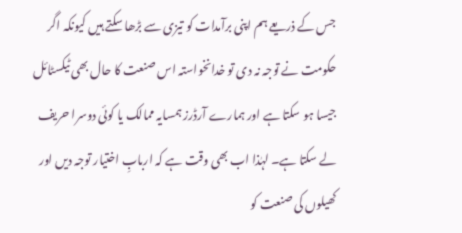جس کے ذریعے ہم اپنی برآمدات کو تیزی سے بڑھا سکتے ہیں کیونکہ اگر حکومت نے توجہ نہ دی تو خدانخواستہ اس صنعت کا حال بھی ٹیکسٹائل جیسا ہو سکتا ہے اور ہمارے آرڈرز ہمسایہ ممالک یا کوئی دوسرا حریف لے سکتا ہے۔ لہٰذا اب بھی وقت ہے کہ اربابِ اختیار توجہ دیں اور کھیلوں کی صنعت کو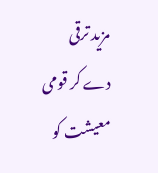مزید ترقی دے کر قومی معیشت کو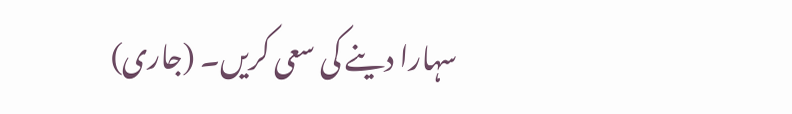سہارا دینے کی سعی کریں۔ (جاری)